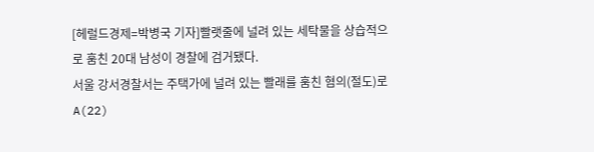[헤럴드경제=박병국 기자]빨랫줄에 널려 있는 세탁물을 상습적으로 훔친 20대 남성이 경찰에 검거됐다.
서울 강서경찰서는 주택가에 널려 있는 빨래를 훔친 혐의(절도)로 A(22)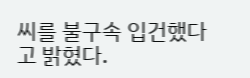씨를 불구속 입건했다고 밝혔다.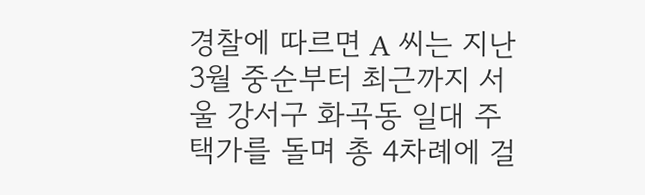경찰에 따르면 A 씨는 지난 3월 중순부터 최근까지 서울 강서구 화곡동 일대 주택가를 돌며 총 4차례에 걸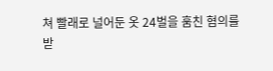쳐 빨래로 널어둔 옷 24벌을 훔친 혐의를 받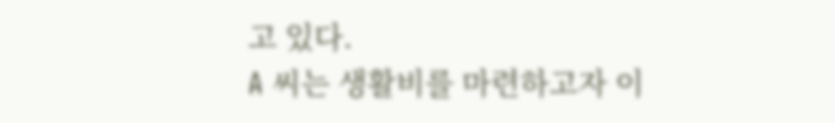고 있다.
A 씨는 생활비를 마련하고자 이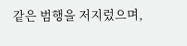같은 범행을 저지렀으며,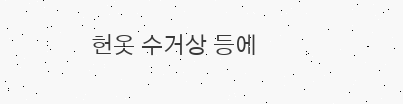헌옷 수거상 등에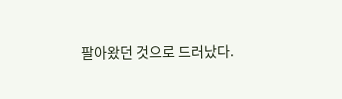팔아왔던 것으로 드러났다.